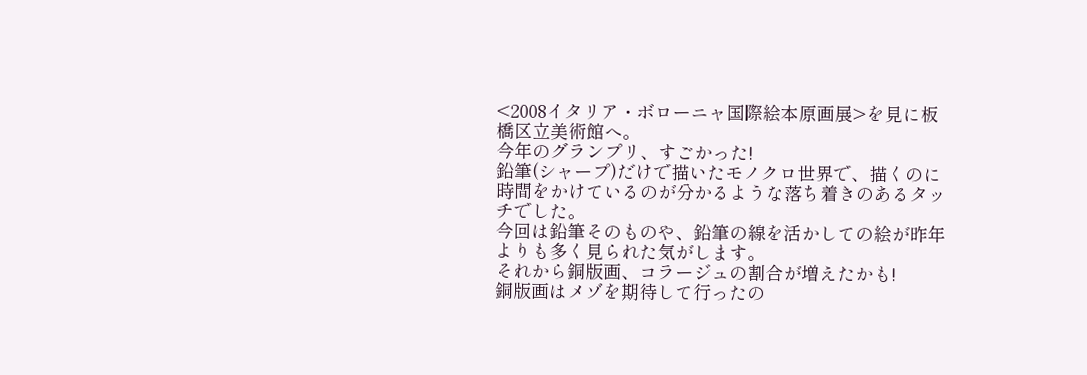<2008イタリア・ボローニャ国際絵本原画展>を見に板橋区立美術館へ。
今年のグランプリ、すごかった!
鉛筆(シャープ)だけで描いたモノクロ世界で、描くのに時間をかけているのが分かるような落ち着きのあるタッチでした。
今回は鉛筆そのものや、鉛筆の線を活かしての絵が昨年よりも多く見られた気がします。
それから銅版画、コラージュの割合が増えたかも!
銅版画はメゾを期待して行ったの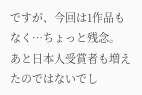ですが、今回は1作品もなく…ちょっと残念。
あと日本人受賞者も増えたのではないでし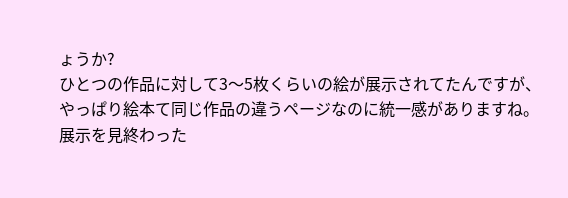ょうか?
ひとつの作品に対して3〜5枚くらいの絵が展示されてたんですが、
やっぱり絵本て同じ作品の違うページなのに統一感がありますね。
展示を見終わった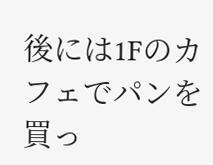後には1Fのカフェでパンを買っ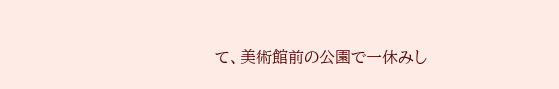て、美術館前の公園で一休みし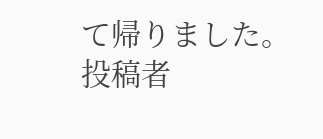て帰りました。
投稿者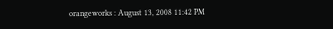orangeworks : August 13, 2008 11:42 PM